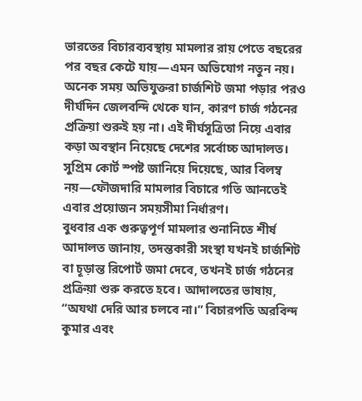ভারতের বিচারব্যবস্থায় মামলার রায় পেতে বছরের পর বছর কেটে যায়—এমন অভিযোগ নতুন নয়। অনেক সময় অভিযুক্তরা চার্জশিট জমা পড়ার পরও দীর্ঘদিন জেলবন্দি থেকে যান, কারণ চার্জ গঠনের প্রক্রিয়া শুরুই হয় না। এই দীর্ঘসূত্রিতা নিয়ে এবার কড়া অবস্থান নিয়েছে দেশের সর্বোচ্চ আদালত। সুপ্রিম কোর্ট স্পষ্ট জানিয়ে দিয়েছে, আর বিলম্ব নয়—ফৌজদারি মামলার বিচারে গতি আনতেই এবার প্রয়োজন সময়সীমা নির্ধারণ।
বুধবার এক গুরুত্বপূর্ণ মামলার শুনানিতে শীর্ষ আদালত জানায়, তদন্তকারী সংস্থা যখনই চার্জশিট বা চূড়ান্ত রিপোর্ট জমা দেবে, তখনই চার্জ গঠনের প্রক্রিয়া শুরু করতে হবে। আদালতের ভাষায়, “অযথা দেরি আর চলবে না।” বিচারপতি অরবিন্দ কুমার এবং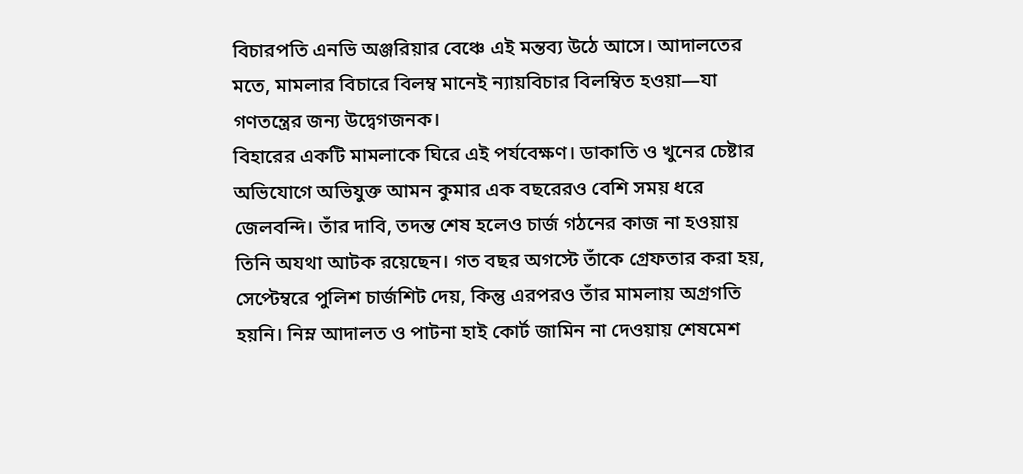বিচারপতি এনভি অঞ্জরিয়ার বেঞ্চে এই মন্তব্য উঠে আসে। আদালতের মতে, মামলার বিচারে বিলম্ব মানেই ন্যায়বিচার বিলম্বিত হওয়া—যা গণতন্ত্রের জন্য উদ্বেগজনক।
বিহারের একটি মামলাকে ঘিরে এই পর্যবেক্ষণ। ডাকাতি ও খুনের চেষ্টার অভিযোগে অভিযুক্ত আমন কুমার এক বছরেরও বেশি সময় ধরে জেলবন্দি। তাঁর দাবি, তদন্ত শেষ হলেও চার্জ গঠনের কাজ না হওয়ায় তিনি অযথা আটক রয়েছেন। গত বছর অগস্টে তাঁকে গ্রেফতার করা হয়, সেপ্টেম্বরে পুলিশ চার্জশিট দেয়, কিন্তু এরপরও তাঁর মামলায় অগ্রগতি হয়নি। নিম্ন আদালত ও পাটনা হাই কোর্ট জামিন না দেওয়ায় শেষমেশ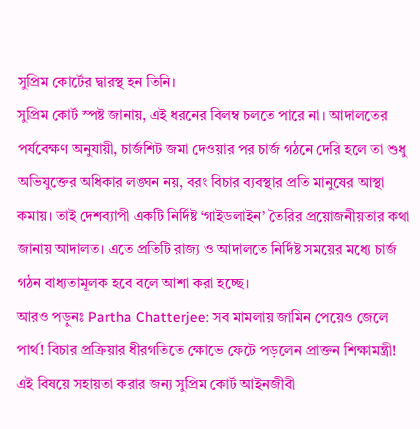সুপ্রিম কোর্টের দ্বারস্থ হন তিনি।
সুপ্রিম কোর্ট স্পষ্ট জানায়, এই ধরনের বিলম্ব চলতে পারে না। আদালতের পর্যবেক্ষণ অনুযায়ী, চার্জশিট জমা দেওয়ার পর চার্জ গঠনে দেরি হলে তা শুধু অভিযুক্তের অধিকার লঙ্ঘন নয়, বরং বিচার ব্যবস্থার প্রতি মানুষের আস্থা কমায়। তাই দেশব্যাপী একটি নির্দিষ্ট ‘গাইডলাইন’ তৈরির প্রয়োজনীয়তার কথা জানায় আদালত। এতে প্রতিটি রাজ্য ও আদালতে নির্দিষ্ট সময়ের মধ্যে চার্জ গঠন বাধ্যতামূলক হবে বলে আশা করা হচ্ছে।
আরও পড়ুনঃ Partha Chatterjee: সব মামলায় জামিন পেয়েও জেলে পার্থ! বিচার প্রক্রিয়ার ধীরগতিতে ক্ষোভে ফেটে পড়লেন প্রাক্তন শিক্ষামন্ত্রী!
এই বিষয়ে সহায়তা করার জন্য সুপ্রিম কোর্ট আইনজীবী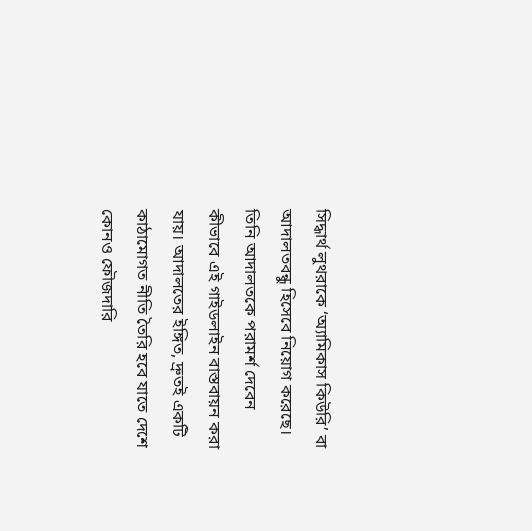সিদ্ধার্থ লুথরাকে ‘অ্যামিকাস কিউরি’ বা আদালতবন্ধু হিসেবে নিয়োগ করেছে। তিনি আদালতকে পরামর্শ দেবেন কীভাবে এই গাইডলাইন বাস্তবায়ন করা যায়। আদালতের ইঙ্গিত, দ্রুতই একটি কাঠামোগত নীতি তৈরি হবে যাতে দেশে কোনও ফৌজদারি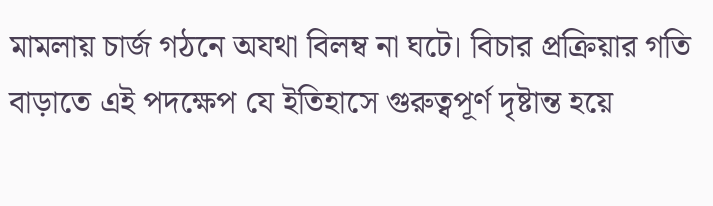মামলায় চার্জ গঠনে অযথা বিলম্ব না ঘটে। বিচার প্রক্রিয়ার গতি বাড়াতে এই পদক্ষেপ যে ইতিহাসে গুরুত্বপূর্ণ দৃষ্টান্ত হয়ে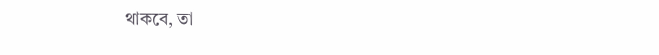থাকবে, তা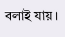বলাই যায়।